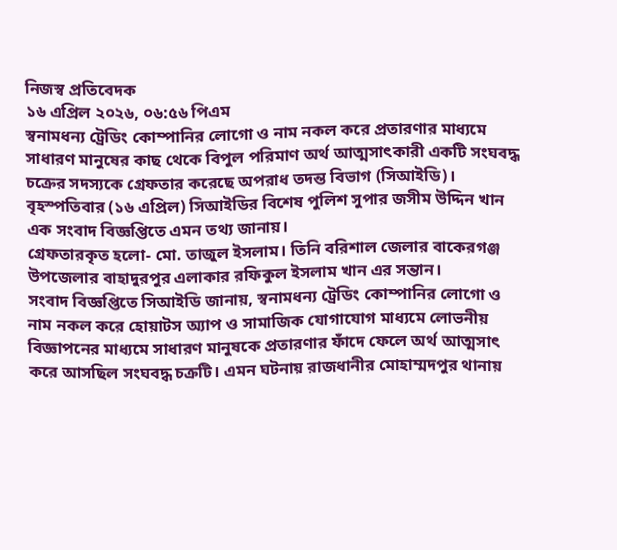নিজস্ব প্রতিবেদক
১৬ এপ্রিল ২০২৬, ০৬:৫৬ পিএম
স্বনামধন্য ট্রেডিং কোম্পানির লোগো ও নাম নকল করে প্রতারণার মাধ্যমে সাধারণ মানুষের কাছ থেকে বিপুল পরিমাণ অর্থ আত্মসাৎকারী একটি সংঘবদ্ধ চক্রের সদস্যকে গ্রেফতার করেছে অপরাধ তদন্ত বিভাগ (সিআইডি)।
বৃহস্পতিবার (১৬ এপ্রিল) সিআইডির বিশেষ পুলিশ সুপার জসীম উদ্দিন খান এক সংবাদ বিজ্ঞপ্তিতে এমন তথ্য জানায়।
গ্রেফতারকৃত হলো- মো. তাজুল ইসলাম। তিনি বরিশাল জেলার বাকেরগঞ্জ উপজেলার বাহাদুরপুর এলাকার রফিকুল ইসলাম খান এর সন্তান।
সংবাদ বিজ্ঞপ্তিতে সিআইডি জানায়, স্বনামধন্য ট্রেডিং কোম্পানির লোগো ও নাম নকল করে হোয়াটস অ্যাপ ও সামাজিক যোগাযোগ মাধ্যমে লোভনীয় বিজ্ঞাপনের মাধ্যমে সাধারণ মানুষকে প্রতারণার ফাঁদে ফেলে অর্থ আত্মসাৎ করে আসছিল সংঘবদ্ধ চক্রটি। এমন ঘটনায় রাজধানীর মোহাম্মদপুর থানায়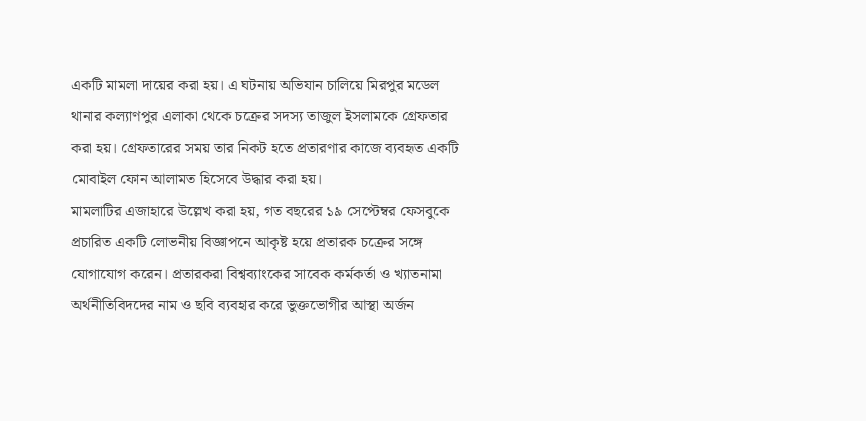একটি মামলা দায়ের করা হয়। এ ঘটনায় অভিযান চালিয়ে মিরপুর মডেল থানার কল্যাণপুর এলাকা থেকে চক্রের সদস্য তাজুল ইসলামকে গ্রেফতার করা হয়। গ্রেফতারের সময় তার নিকট হতে প্রতারণার কাজে ব্যবহৃত একটি মোবাইল ফোন আলামত হিসেবে উদ্ধার করা হয়।
মামলাটির এজাহারে উল্লেখ করা হয়, গত বছরের ১৯ সেপ্টেম্বর ফেসবুকে প্রচারিত একটি লোভনীয় বিজ্ঞাপনে আকৃষ্ট হয়ে প্রতারক চক্রের সঙ্গে যোগাযোগ করেন। প্রতারকরা বিশ্বব্যাংকের সাবেক কর্মকর্তা ও খ্যাতনামা অর্থনীতিবিদদের নাম ও ছবি ব্যবহার করে ভুক্তভোগীর আস্থা অর্জন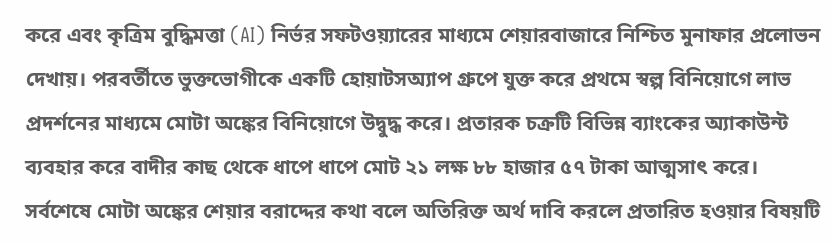করে এবং কৃত্রিম বুদ্ধিমত্তা (AI) নির্ভর সফটওয়্যারের মাধ্যমে শেয়ারবাজারে নিশ্চিত মুনাফার প্রলোভন দেখায়। পরবর্তীতে ভুক্তভোগীকে একটি হোয়াটসঅ্যাপ গ্রুপে যুক্ত করে প্রথমে স্বল্প বিনিয়োগে লাভ প্রদর্শনের মাধ্যমে মোটা অঙ্কের বিনিয়োগে উদ্বুদ্ধ করে। প্রতারক চক্রটি বিভিন্ন ব্যাংকের অ্যাকাউন্ট ব্যবহার করে বাদীর কাছ থেকে ধাপে ধাপে মোট ২১ লক্ষ ৮৮ হাজার ৫৭ টাকা আত্মসাৎ করে। সর্বশেষে মোটা অঙ্কের শেয়ার বরাদ্দের কথা বলে অতিরিক্ত অর্থ দাবি করলে প্রতারিত হওয়ার বিষয়টি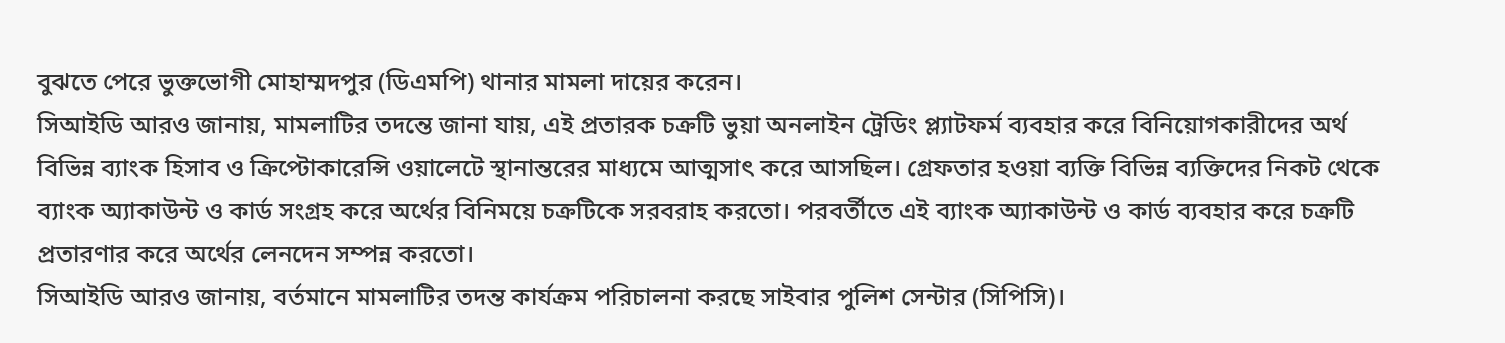বুঝতে পেরে ভুক্তভোগী মোহাম্মদপুর (ডিএমপি) থানার মামলা দায়ের করেন।
সিআইডি আরও জানায়, মামলাটির তদন্তে জানা যায়, এই প্রতারক চক্রটি ভুয়া অনলাইন ট্রেডিং প্ল্যাটফর্ম ব্যবহার করে বিনিয়োগকারীদের অর্থ বিভিন্ন ব্যাংক হিসাব ও ক্রিপ্টোকারেন্সি ওয়ালেটে স্থানান্তরের মাধ্যমে আত্মসাৎ করে আসছিল। গ্রেফতার হওয়া ব্যক্তি বিভিন্ন ব্যক্তিদের নিকট থেকে ব্যাংক অ্যাকাউন্ট ও কার্ড সংগ্রহ করে অর্থের বিনিময়ে চক্রটিকে সরবরাহ করতো। পরবর্তীতে এই ব্যাংক অ্যাকাউন্ট ও কার্ড ব্যবহার করে চক্রটি প্রতারণার করে অর্থের লেনদেন সম্পন্ন করতো।
সিআইডি আরও জানায়, বর্তমানে মামলাটির তদন্ত কার্যক্রম পরিচালনা করছে সাইবার পুলিশ সেন্টার (সিপিসি)।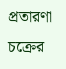প্রতারণা চক্রের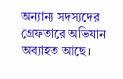অন্যান্য সদস্যদের গ্রেফতারে অভিযান অব্যাহত আছে।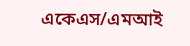একেএস/এমআই